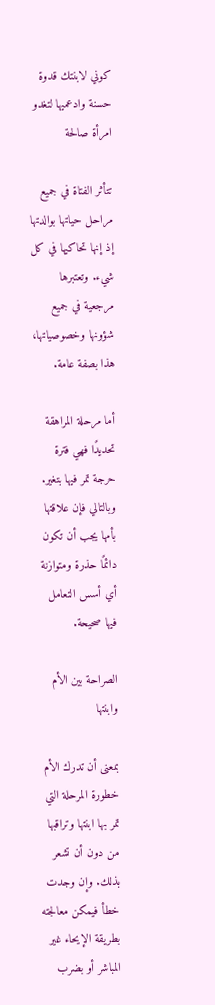كوني لابنتك قدوة حسنة وادعميها لتغدو امرأة صالحة

تتأثر الفتاة في جميع مراحل حياتها بوالدتها إذ إنها تحاكيها في كل شيء. وتعتبرها مرجعية في جميع شؤونها وخصوصياتها، هذا بصفة عامة.

أما مرحلة المراهقة تحديدًا فهي فترة حرجة تمر فيها بتغير. وبالتالي فإن علاقتها بأمها يجب أن تكون دائمًا حذرة ومتوازنة أي أسس التعامل فيها صحيحة.

الصراحة بين الأم وابنتها

بمعنى أن تدرك الأم خطورة المرحلة التي تمر بها ابنتها وتراقبها من دون أن تشعر بذلك. وإن وجدت خطأ فيمكن معالجته بطريقة الإيحاء غير المباشر أو بضرب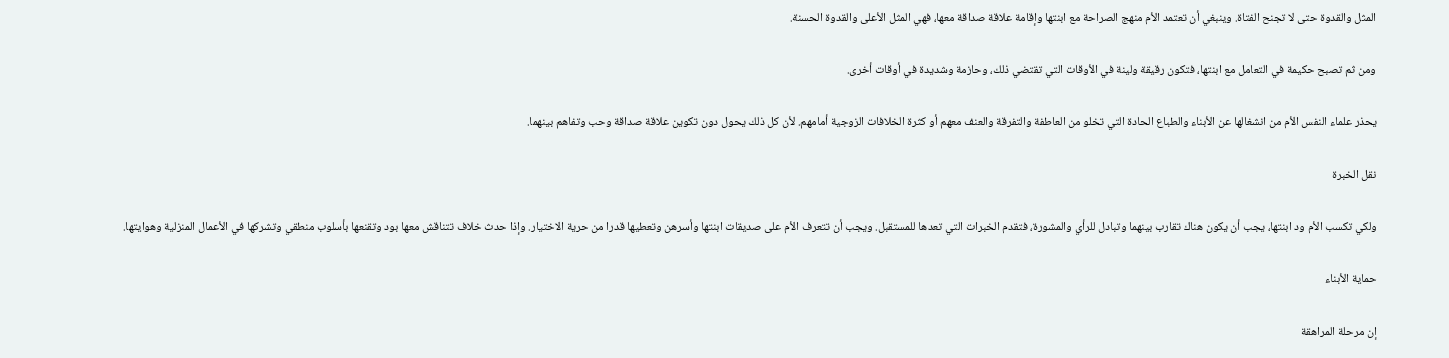المثل والقدوة حتى لا تجنح الفتاة. وينبغي أن تعتمد الأم منهج الصراحة مع ابنتها وإقامة علاقة صداقة معها، فهي المثل الأعلى والقدوة الحسنة.

ومن ثم تصبح حكيمة في التعامل مع ابنتها، فتكون رقيقة ولينة في الأوقات التي تقتضي ذلك، وحازمة وشديدة في أوقات أخرى.

يحذر علماء النفس الأم من انشغالها عن الأبناء والطباع الحادة التي تخلو من العاطفة والتفرقة والعنف معهم أو كثرة الخلافات الزوجية أمامهم. لأن كل ذلك يحول دون تكوين علاقة صداقة وحب وتفاهم بينهما.

نقل الخبرة

ولكي تكسب الأم ود ابنتها، يجب أن يكون هناك تقارب بينهما وتبادل للرأي والمشورة، فتقدم الخبرات التي تعدها للمستقبل. ويجب أن تتعرف الأم على صديقات ابنتها وأسرهن وتعطيها قدرا من حرية الاختيار. وإذا حدث خلاف تتناقش معها بود وتقنعها بأسلوب منطقي وتشركها في الأعمال المنزلية وهوايتها.

حماية الأبناء

إن مرحلة المراهقة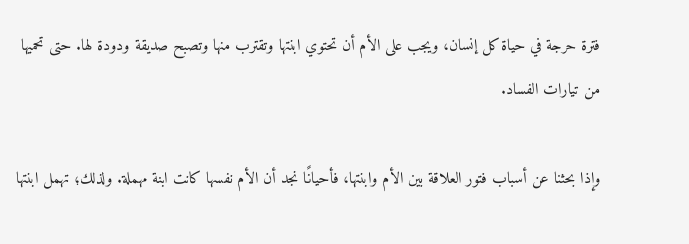فترة حرجة في حياة كل إنسان، ويجب على الأم أن تحتوي ابنتها وتقترب منها وتصبح صديقة ودودة لها. حتى تحميها من تيارات الفساد.

وإذا بحثنا عن أسباب فتور العلاقة بين الأم وابنتها، فأحيانًا نجد أن الأم نفسها كانت ابنة مهملة. ولذلك؛ تهمل ابنتها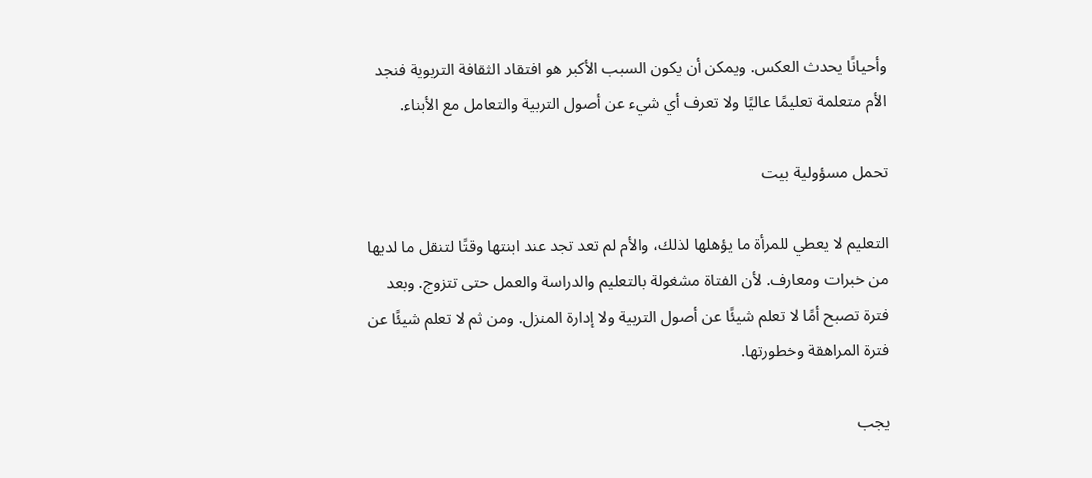وأحيانًا يحدث العكس. ويمكن أن يكون السبب الأكبر هو افتقاد الثقافة التربوية فنجد الأم متعلمة تعليمًا عاليًا ولا تعرف أي شيء عن أصول التربية والتعامل مع الأبناء.

تحمل مسؤولية بيت

التعليم لا يعطي للمرأة ما يؤهلها لذلك، والأم لم تعد تجد عند ابنتها وقتًا لتنقل ما لديها من خبرات ومعارف. لأن الفتاة مشغولة بالتعليم والدراسة والعمل حتى تتزوج. وبعد فترة تصبح أمًا لا تعلم شيئًا عن أصول التربية ولا إدارة المنزل. ومن ثم لا تعلم شيئًا عن فترة المراهقة وخطورتها.

يجب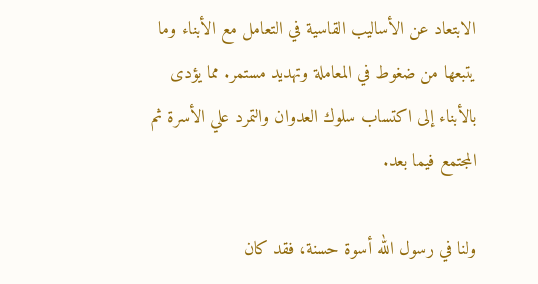الابتعاد عن الأساليب القاسية في التعامل مع الأبناء وما يتبعها من ضغوط في المعاملة وتهديد مستمر. مما يؤدى بالأبناء إلى اكتساب سلوك العدوان والتمرد علي الأسرة ثم المجتمع فيما بعد.

ولنا في رسول الله أسوة حسنة، فقد كان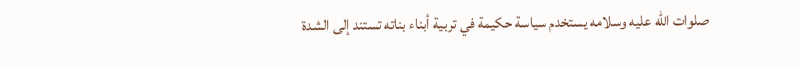صلوات الله عليه وسلامه يستخدم سياسة حكيمة في تربية أبناء بناته تستند إلى الشدة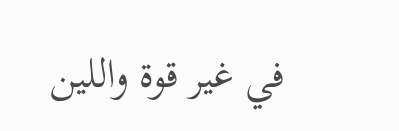في غير قوة واللين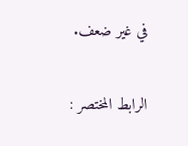في غير ضعف.

الرابط المختصر :